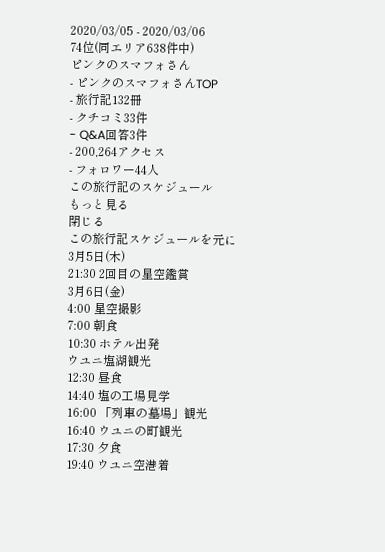2020/03/05 - 2020/03/06
74位(同エリア638件中)
ピンクのスマフォさん
- ピンクのスマフォさんTOP
- 旅行記132冊
- クチコミ33件
- Q&A回答3件
- 200,264アクセス
- フォロワー44人
この旅行記のスケジュール
もっと見る
閉じる
この旅行記スケジュールを元に
3月5日(木)
21:30 2回目の星空鑑賞
3月6日(金)
4:00 星空撮影
7:00 朝食
10:30 ホテル出発
ウユニ塩湖観光
12:30 昼食
14:40 塩の工場見学
16:00 「列車の墓場」観光
16:40 ウユニの町観光
17:30 夕食
19:40 ウユニ空港着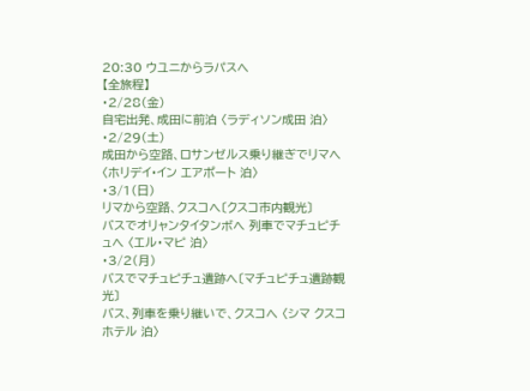20:30 ウユニからラパスへ
【全旅程】
・2/28(金)
自宅出発、成田に前泊 〈ラディソン成田 泊〉
・2/29(土)
成田から空路、ロサンゼルス乗り継ぎでリマへ 〈ホリデイ・イン エアポート 泊〉
・3/1(日)
リマから空路、クスコへ〔クスコ市内観光〕
バスでオリャンタイタンボへ 列車でマチュピチュへ 〈エル・マピ 泊〉
・3/2(月)
バスでマチュピチュ遺跡へ〔マチュピチュ遺跡観光〕
バス、列車を乗り継いで、クスコへ 〈シマ クスコ ホテル 泊〉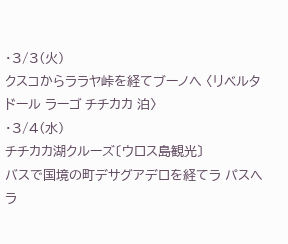・3/3(火)
クスコからララヤ峠を経てブーノへ 〈リベルタドール ラーゴ チチカカ 泊〉
・3/4(水)
チチカカ湖クルーズ〔ウロス島観光〕
バスで国境の町デサグアデロを経てラ パスへ
ラ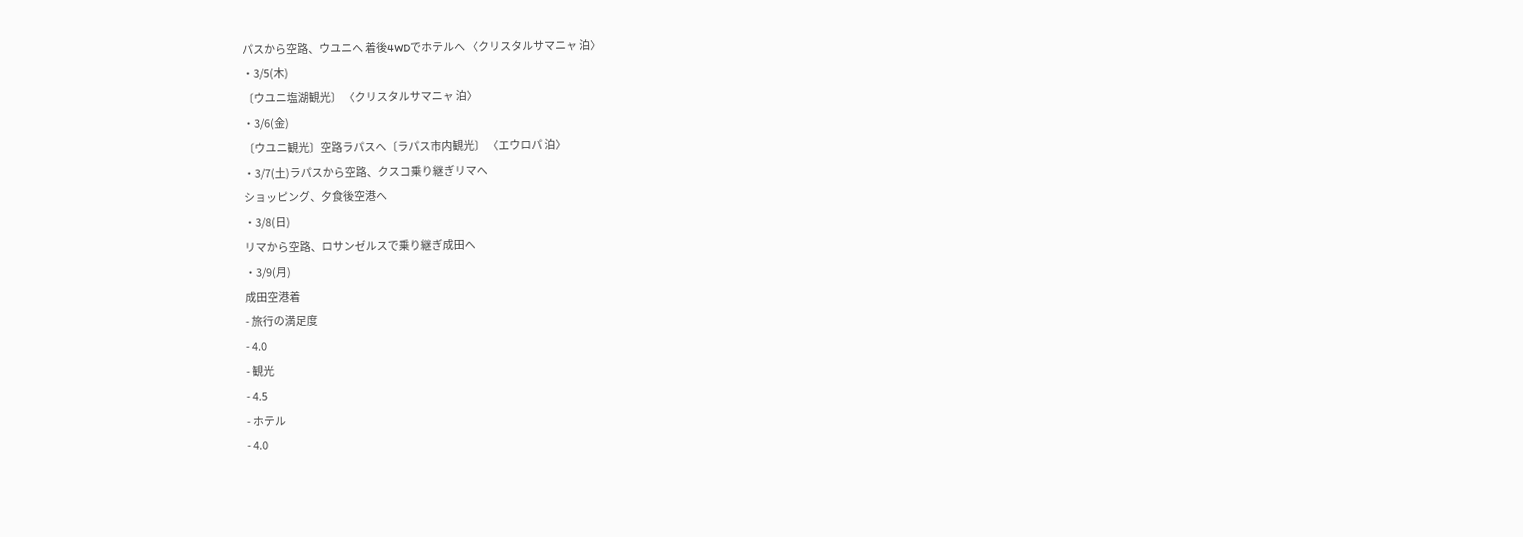パスから空路、ウユニへ 着後4WDでホテルへ 〈クリスタルサマニャ 泊〉
・3/5(木)
〔ウユニ塩湖観光〕 〈クリスタルサマニャ 泊〉
・3/6(金)
〔ウユニ観光〕空路ラパスへ〔ラパス市内観光〕 〈エウロパ 泊〉
・3/7(土)ラパスから空路、クスコ乗り継ぎリマへ
ショッピング、夕食後空港へ
・3/8(日)
リマから空路、ロサンゼルスで乗り継ぎ成田へ
・3/9(月)
成田空港着
- 旅行の満足度
- 4.0
- 観光
- 4.5
- ホテル
- 4.0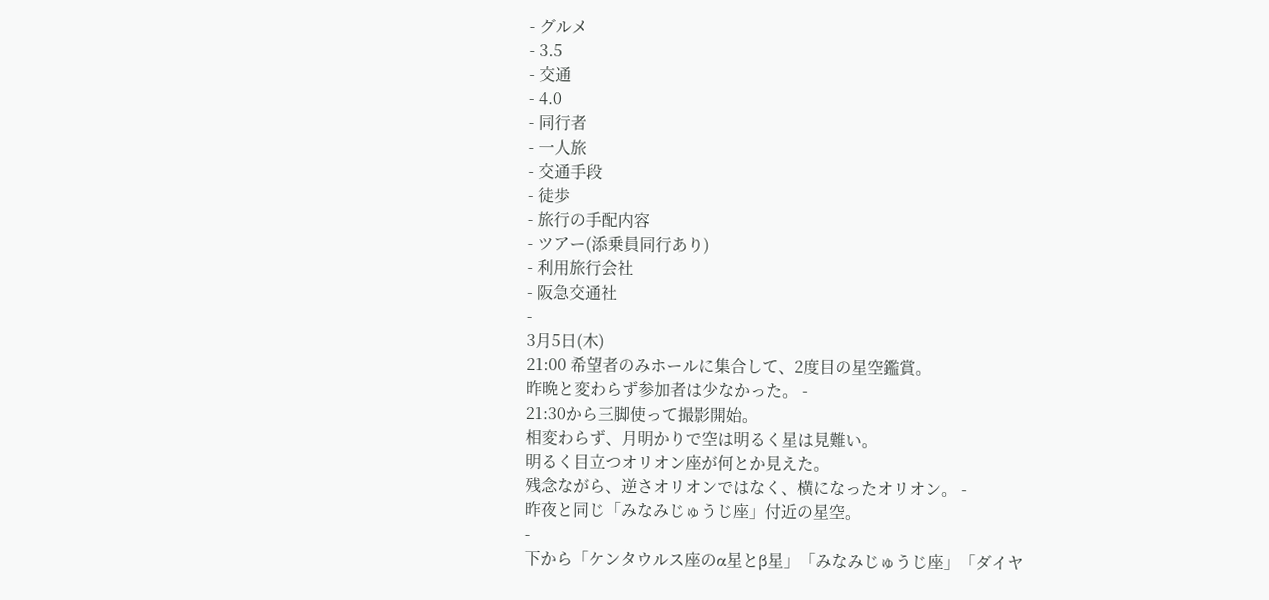- グルメ
- 3.5
- 交通
- 4.0
- 同行者
- 一人旅
- 交通手段
- 徒歩
- 旅行の手配内容
- ツアー(添乗員同行あり)
- 利用旅行会社
- 阪急交通社
-
3月5日(木)
21:00 希望者のみホールに集合して、2度目の星空鑑賞。
昨晩と変わらず参加者は少なかった。 -
21:30から三脚使って撮影開始。
相変わらず、月明かりで空は明るく星は見難い。
明るく目立つオリオン座が何とか見えた。
残念ながら、逆さオリオンではなく、横になったオリオン。 -
昨夜と同じ「みなみじゅうじ座」付近の星空。
-
下から「ケンタウルス座のα星とβ星」「みなみじゅうじ座」「ダイヤ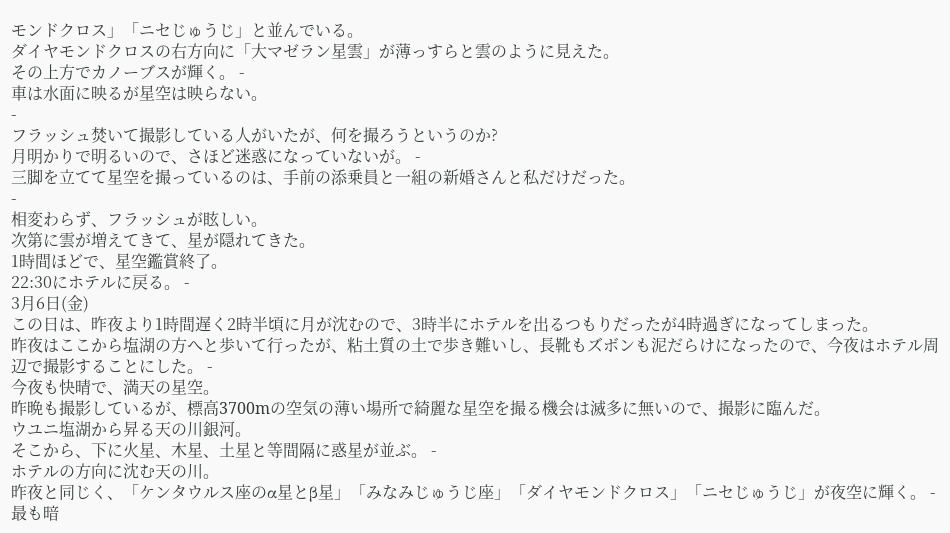モンドクロス」「ニセじゅうじ」と並んでいる。
ダイヤモンドクロスの右方向に「大マゼラン星雲」が薄っすらと雲のように見えた。
その上方でカノーブスが輝く。 -
車は水面に映るが星空は映らない。
-
フラッシュ焚いて撮影している人がいたが、何を撮ろうというのか?
月明かりで明るいので、さほど迷惑になっていないが。 -
三脚を立てて星空を撮っているのは、手前の添乗員と一組の新婚さんと私だけだった。
-
相変わらず、フラッシュが眩しい。
次第に雲が増えてきて、星が隠れてきた。
1時間ほどで、星空鑑賞終了。
22:30にホテルに戻る。 -
3月6日(金)
この日は、昨夜より1時間遅く2時半頃に月が沈むので、3時半にホテルを出るつもりだったが4時過ぎになってしまった。
昨夜はここから塩湖の方へと歩いて行ったが、粘土質の土で歩き難いし、長靴もズボンも泥だらけになったので、今夜はホテル周辺で撮影することにした。 -
今夜も快晴で、満天の星空。
昨晩も撮影しているが、標高3700mの空気の薄い場所で綺麗な星空を撮る機会は滅多に無いので、撮影に臨んだ。
ウユニ塩湖から昇る天の川銀河。
そこから、下に火星、木星、土星と等間隔に惑星が並ぶ。 -
ホテルの方向に沈む天の川。
昨夜と同じく、「ケンタウルス座のα星とβ星」「みなみじゅうじ座」「ダイヤモンドクロス」「ニセじゅうじ」が夜空に輝く。 -
最も暗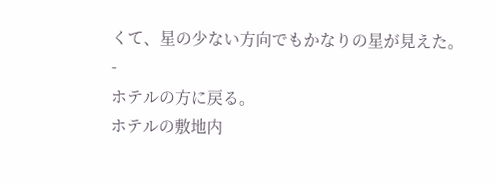くて、星の少ない方向でもかなりの星が見えた。
-
ホテルの方に戻る。
ホテルの敷地内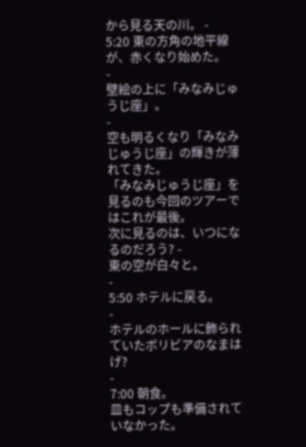から見る天の川。 -
5:20 東の方角の地平線が、赤くなり始めた。
-
壁絵の上に「みなみじゅうじ座」。
-
空も明るくなり「みなみじゅうじ座」の輝きが薄れてきた。
「みなみじゅうじ座」を見るのも今回のツアーではこれが最後。
次に見るのは、いつになるのだろう? -
東の空が白々と。
-
5:50 ホテルに戻る。
-
ホテルのホールに飾られていたボリビアのなまはげ?
-
7:00 朝食。
皿もコップも準備されていなかった。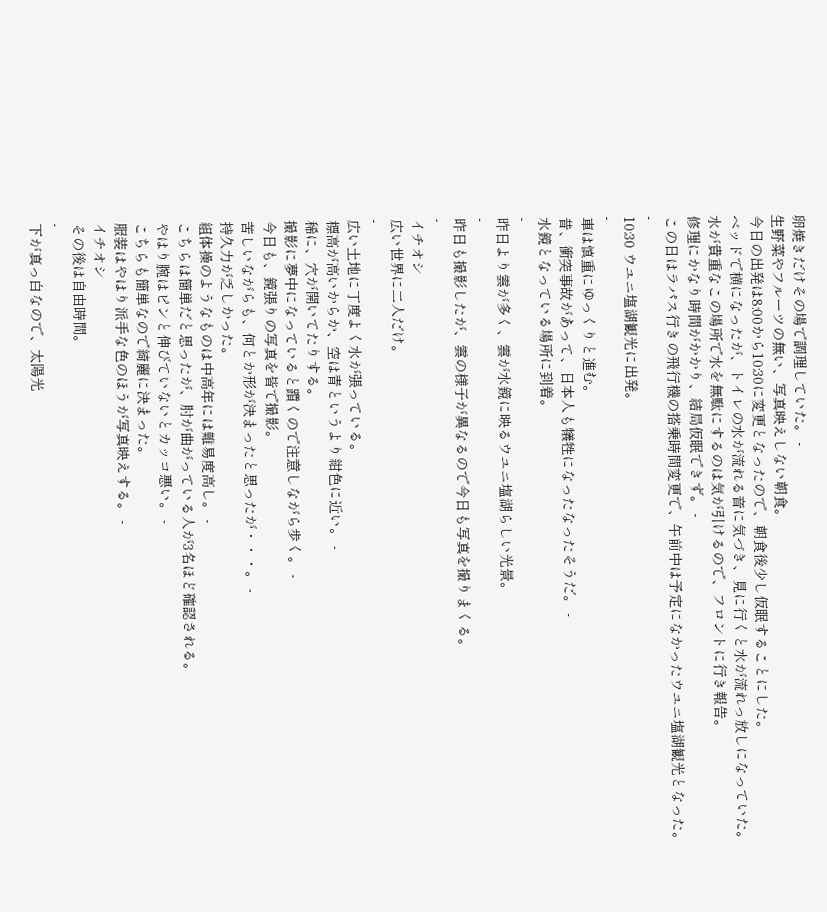卵焼きだけその場で調理していた。 -
生野菜やフルーツの無い、写真映えしない朝食。
今日の出発は8:00から10:30に変更となったので、朝食後少し仮眠することにした。
ベッドで横になったが、トイレの水が流れる音に気づき、見に行くと水が流れっ放しになっていた。
水が貴重なこの場所で水を無駄にするのは気が引けるので、フロントに行き報告。
修理にかなり時間がかかり、結局仮眠できず。 -
この日はラパス行きの飛行機の搭乗時間変更で、午前中は予定になかったウユニ塩湖観光となった。
-
10:30 ウユニ塩湖観光に出発。
-
車は慎重にゆっくりと進む。
昔、衝突事故があって、日本人も犠牲になったなったそうだ。 -
水鏡となっている場所に到着。
-
昨日より雲が多く、雲が水鏡に映るウユニ塩湖らしい光景。
-
昨日も撮影したが、雲の様子が異なるので今日も写真を撮りまくる。
-
イチオシ
広い世界に二人だけ。
-
広い土地に丁度よく水が張っている。
標高が高いからか、空は青というより紺色に近い。 -
稀に、穴が開いてたりする。
撮影に夢中になっていると躓くので注意しながら歩く。 -
今日も、鏡張りの写真を皆で撮影。
苦しいながらも、何とか形が決まったと思ったが・・・。 -
持久力が乏しかった。
組体操のようなものは中高年には難易度高し。 -
こちらは簡単だと思ったが、肘が曲がっている人が3名ほど確認される。
やはり腕はピンと伸びていないとカッコ悪い。 -
こちらも簡単なので綺麗に決まった。
服装はやはり派手な色のほうが写真映えする。 -
イチオシ
その後は自由時間。
-
下が真っ白なので、太陽光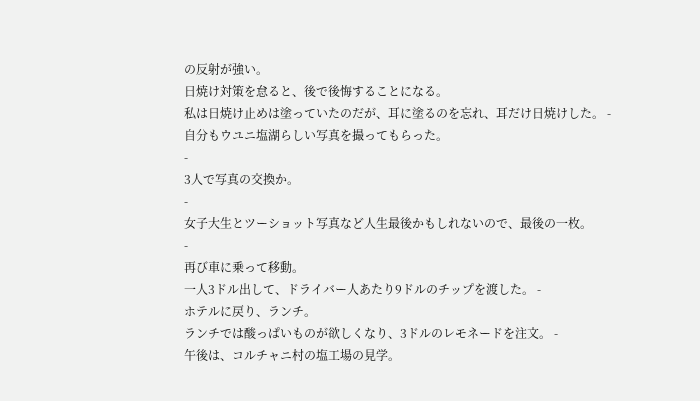の反射が強い。
日焼け対策を怠ると、後で後悔することになる。
私は日焼け止めは塗っていたのだが、耳に塗るのを忘れ、耳だけ日焼けした。 -
自分もウユニ塩湖らしい写真を撮ってもらった。
-
3人で写真の交換か。
-
女子大生とツーショット写真など人生最後かもしれないので、最後の一枚。
-
再び車に乗って移動。
一人3ドル出して、ドライバー人あたり9ドルのチップを渡した。 -
ホテルに戻り、ランチ。
ランチでは酸っぱいものが欲しくなり、3ドルのレモネードを注文。 -
午後は、コルチャニ村の塩工場の見学。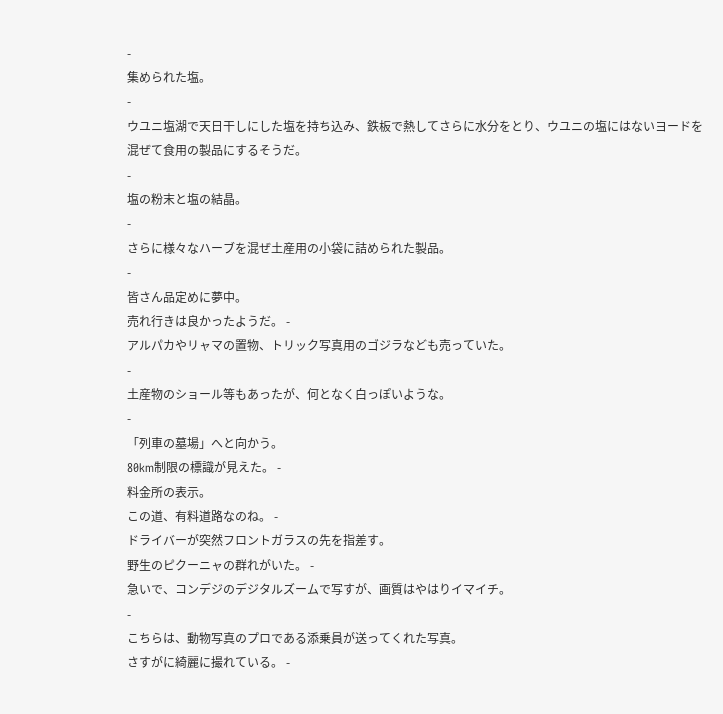-
集められた塩。
-
ウユニ塩湖で天日干しにした塩を持ち込み、鉄板で熱してさらに水分をとり、ウユニの塩にはないヨードを混ぜて食用の製品にするそうだ。
-
塩の粉末と塩の結晶。
-
さらに様々なハーブを混ぜ土産用の小袋に詰められた製品。
-
皆さん品定めに夢中。
売れ行きは良かったようだ。 -
アルパカやリャマの置物、トリック写真用のゴジラなども売っていた。
-
土産物のショール等もあったが、何となく白っぽいような。
-
「列車の墓場」へと向かう。
80km制限の標識が見えた。 -
料金所の表示。
この道、有料道路なのね。 -
ドライバーが突然フロントガラスの先を指差す。
野生のピクーニャの群れがいた。 -
急いで、コンデジのデジタルズームで写すが、画質はやはりイマイチ。
-
こちらは、動物写真のプロである添乗員が送ってくれた写真。
さすがに綺麗に撮れている。 -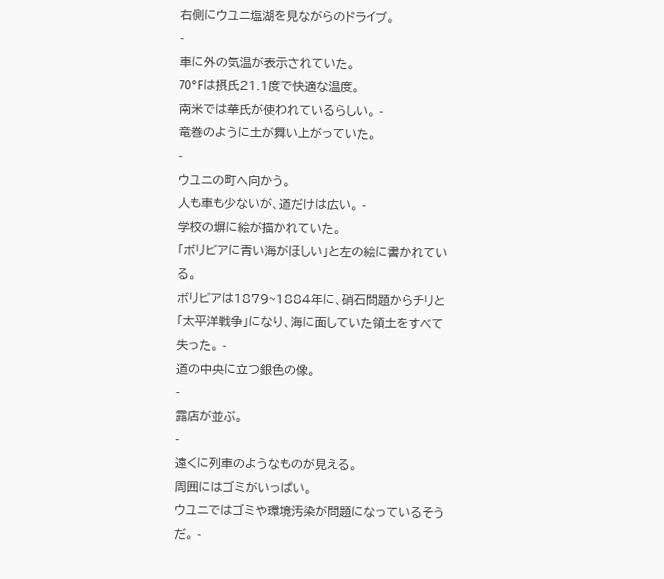右側にウユニ塩湖を見ながらのドライブ。
-
車に外の気温が表示されていた。
70°Fは摂氏21.1度で快適な温度。
南米では華氏が使われているらしい。 -
竜巻のように土が舞い上がっていた。
-
ウユニの町へ向かう。
人も車も少ないが、道だけは広い。 -
学校の塀に絵が描かれていた。
「ボリビアに青い海がほしい」と左の絵に書かれている。
ボリビアは1879~1884年に、硝石問題からチリと「太平洋戦争」になり、海に面していた領土をすべて失った。 -
道の中央に立つ銀色の像。
-
露店が並ぶ。
-
遠くに列車のようなものが見える。
周囲にはゴミがいっぱい。
ウユニではゴミや環境汚染が問題になっているそうだ。 -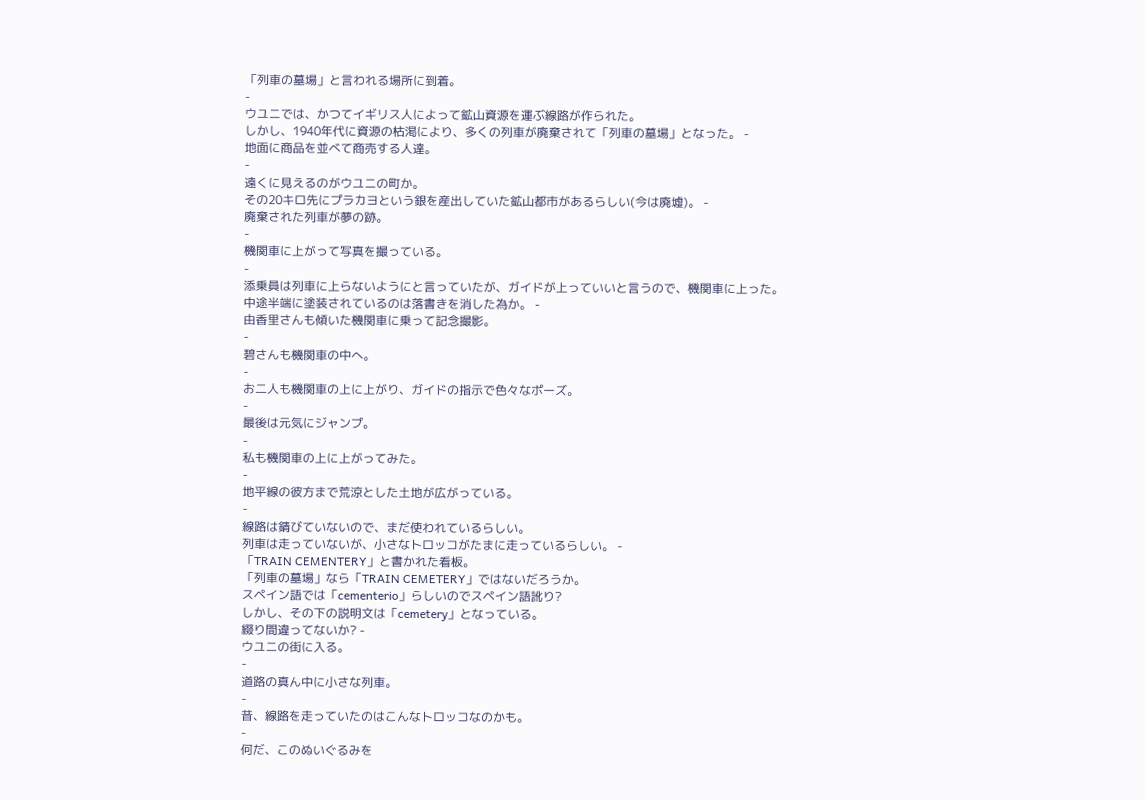「列車の墓場」と言われる場所に到着。
-
ウユニでは、かつてイギリス人によって鉱山資源を運ぶ線路が作られた。
しかし、1940年代に資源の枯渇により、多くの列車が廃棄されて「列車の墓場」となった。 -
地面に商品を並べて商売する人達。
-
遠くに見えるのがウユニの町か。
その20キロ先にプラカヨという銀を産出していた鉱山都市があるらしい(今は廃墟)。 -
廃棄された列車が夢の跡。
-
機関車に上がって写真を撮っている。
-
添乗員は列車に上らないようにと言っていたが、ガイドが上っていいと言うので、機関車に上った。
中途半端に塗装されているのは落書きを消した為か。 -
由香里さんも傾いた機関車に乗って記念撮影。
-
碧さんも機関車の中へ。
-
お二人も機関車の上に上がり、ガイドの指示で色々なポーズ。
-
最後は元気にジャンプ。
-
私も機関車の上に上がってみた。
-
地平線の彼方まで荒涼とした土地が広がっている。
-
線路は錆びていないので、まだ使われているらしい。
列車は走っていないが、小さなトロッコがたまに走っているらしい。 -
「TRAIN CEMENTERY」と書かれた看板。
「列車の墓場」なら「TRAIN CEMETERY」ではないだろうか。
スペイン語では「cementerio」らしいのでスペイン語訛り?
しかし、その下の説明文は「cemetery」となっている。
綴り間違ってないか? -
ウユニの街に入る。
-
道路の真ん中に小さな列車。
-
昔、線路を走っていたのはこんなトロッコなのかも。
-
何だ、このぬいぐるみを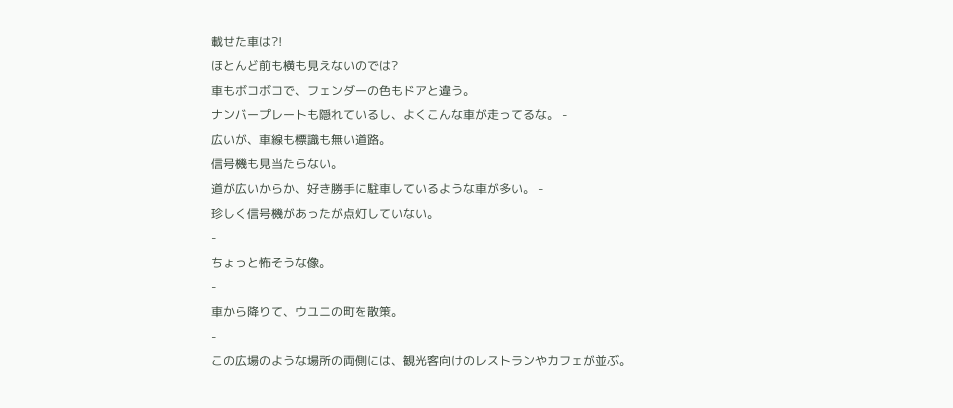載せた車は?!
ほとんど前も横も見えないのでは?
車もボコボコで、フェンダーの色もドアと違う。
ナンバープレートも隠れているし、よくこんな車が走ってるな。 -
広いが、車線も標識も無い道路。
信号機も見当たらない。
道が広いからか、好き勝手に駐車しているような車が多い。 -
珍しく信号機があったが点灯していない。
-
ちょっと怖そうな像。
-
車から降りて、ウユニの町を散策。
-
この広場のような場所の両側には、観光客向けのレストランやカフェが並ぶ。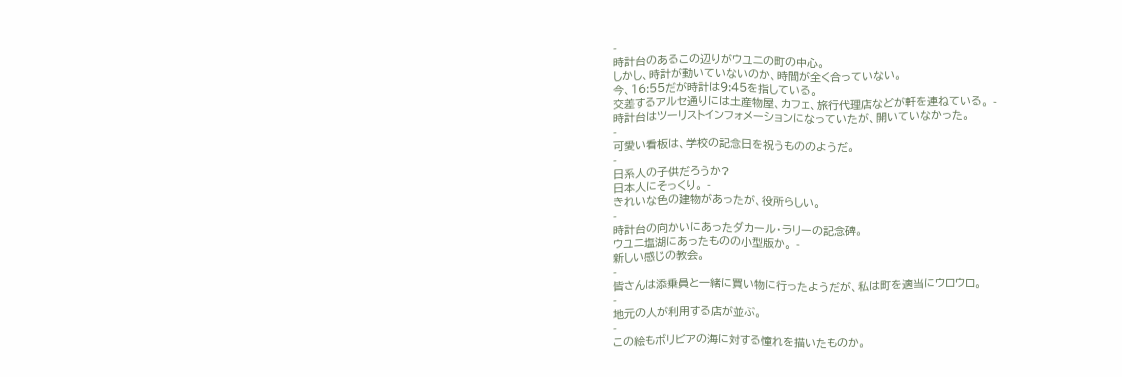-
時計台のあるこの辺りがウユニの町の中心。
しかし、時計が動いていないのか、時間が全く合っていない。
今、16:55だが時計は9:45を指している。
交差するアルセ通りには土産物屋、カフェ、旅行代理店などが軒を連ねている。 -
時計台はツーリストインフォメーションになっていたが、開いていなかった。
-
可愛い看板は、学校の記念日を祝うもののようだ。
-
日系人の子供だろうか?
日本人にそっくり。 -
きれいな色の建物があったが、役所らしい。
-
時計台の向かいにあったダカール・ラリーの記念碑。
ウユニ塩湖にあったものの小型版か。 -
新しい感じの教会。
-
皆さんは添乗員と一緒に買い物に行ったようだが、私は町を適当にウロウロ。
-
地元の人が利用する店が並ぶ。
-
この絵もボリビアの海に対する憧れを描いたものか。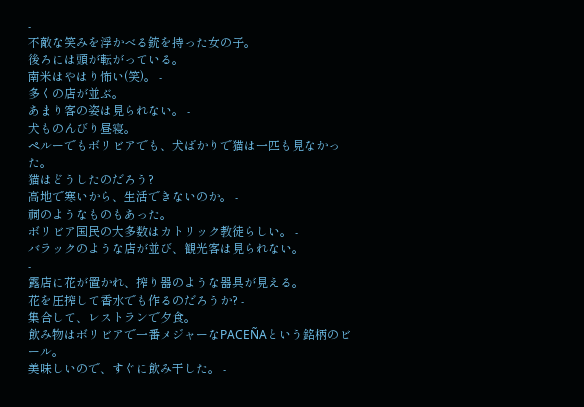-
不敵な笑みを浮かべる銃を持った女の子。
後ろには頭が転がっている。
南米はやはり怖い(笑)。 -
多くの店が並ぶ。
あまり客の姿は見られない。 -
犬ものんびり昼寝。
ペルーでもボリビアでも、犬ばかりで猫は一匹も見なかった。
猫はどうしたのだろう?
高地で寒いから、生活できないのか。 -
祠のようなものもあった。
ボリビア国民の大多数はカトリック教徒らしい。 -
バラックのような店が並び、観光客は見られない。
-
露店に花が置かれ、搾り器のような器具が見える。
花を圧搾して香水でも作るのだろうか? -
集合して、レストランで夕食。
飲み物はボリビアで一番メジャーなPACEÑAという銘柄のビール。
美味しいので、すぐに飲み干した。 -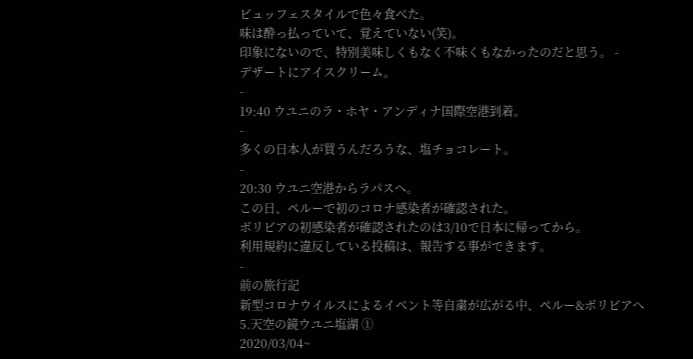ビュッフェスタイルで色々食べた。
味は酔っ払っていて、覚えていない(笑)。
印象にないので、特別美味しくもなく不味くもなかったのだと思う。 -
デザートにアイスクリーム。
-
19:40 ウユニのラ・ホヤ・アンディナ国際空港到着。
-
多くの日本人が買うんだろうな、塩チョコレート。
-
20:30 ウユニ空港からラパスへ。
この日、ペルーで初のコロナ感染者が確認された。
ボリビアの初感染者が確認されたのは3/10で日本に帰ってから。
利用規約に違反している投稿は、報告する事ができます。
-
前の旅行記
新型コロナウイルスによるイベント等自粛が広がる中、ペルー&ボリビアへ 5.天空の鏡ウユニ塩湖 ①
2020/03/04~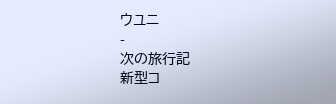ウユニ
-
次の旅行記
新型コ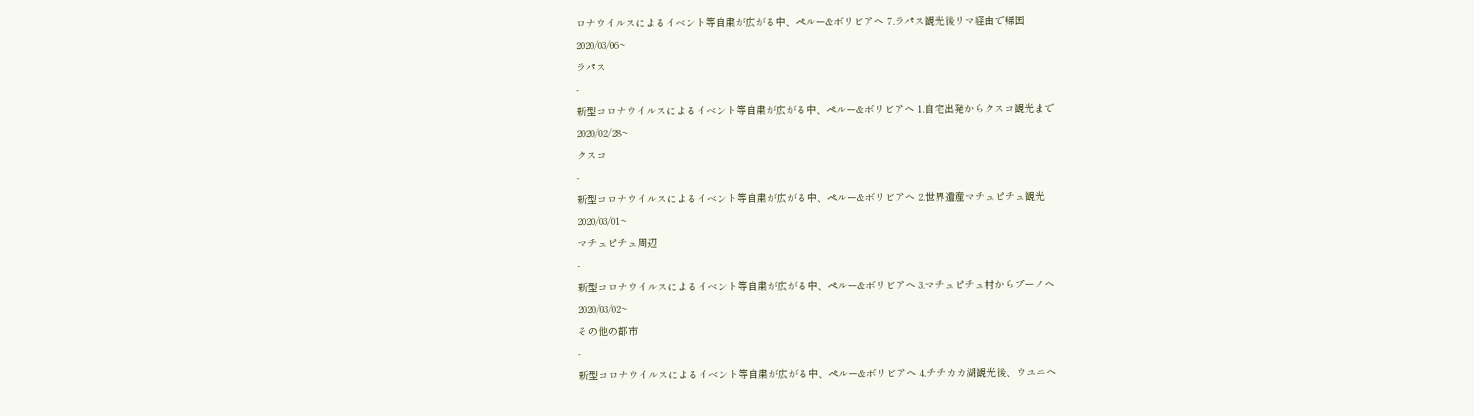ロナウイルスによるイベント等自粛が広がる中、ペルー&ボリビアへ 7.ラパス観光後リマ経由で帰国
2020/03/06~
ラパス
-
新型コロナウイルスによるイベント等自粛が広がる中、ペルー&ボリビアへ 1.自宅出発からクスコ観光まで
2020/02/28~
クスコ
-
新型コロナウイルスによるイベント等自粛が広がる中、ペルー&ボリビアへ 2.世界遺産マチュピチュ観光
2020/03/01~
マチュピチュ周辺
-
新型コロナウイルスによるイベント等自粛が広がる中、ペルー&ボリビアへ 3.マチュピチュ村からプーノへ
2020/03/02~
その他の都市
-
新型コロナウイルスによるイベント等自粛が広がる中、ペルー&ボリビアへ 4.チチカカ湖観光後、ウユニへ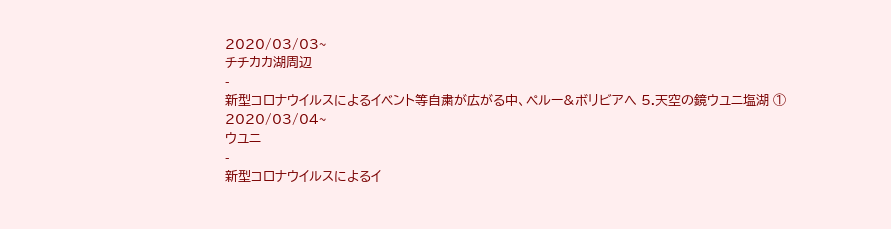2020/03/03~
チチカカ湖周辺
-
新型コロナウイルスによるイベント等自粛が広がる中、ペルー&ボリビアへ 5.天空の鏡ウユニ塩湖 ①
2020/03/04~
ウユニ
-
新型コロナウイルスによるイ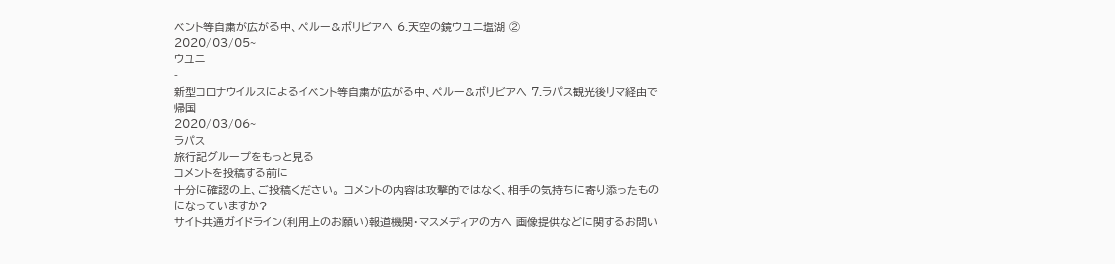ベント等自粛が広がる中、ペルー&ボリビアへ 6.天空の鏡ウユニ塩湖 ②
2020/03/05~
ウユニ
-
新型コロナウイルスによるイベント等自粛が広がる中、ペルー&ボリビアへ 7.ラパス観光後リマ経由で帰国
2020/03/06~
ラパス
旅行記グループをもっと見る
コメントを投稿する前に
十分に確認の上、ご投稿ください。 コメントの内容は攻撃的ではなく、相手の気持ちに寄り添ったものになっていますか?
サイト共通ガイドライン(利用上のお願い)報道機関・マスメディアの方へ 画像提供などに関するお問い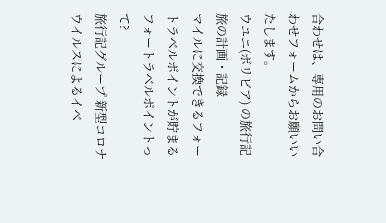合わせは、専用のお問い合わせフォームからお願いいたします。
ウユニ(ボリビア) の旅行記
旅の計画・記録
マイルに交換できるフォートラベルポイントが貯まる
フォートラベルポイントって?
旅行記グループ 新型コロナウイルスによるイベ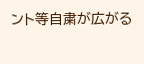ント等自粛が広がる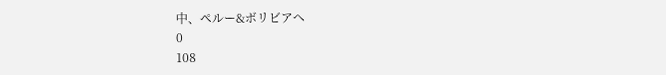中、ペルー&ボリビアへ
0
108